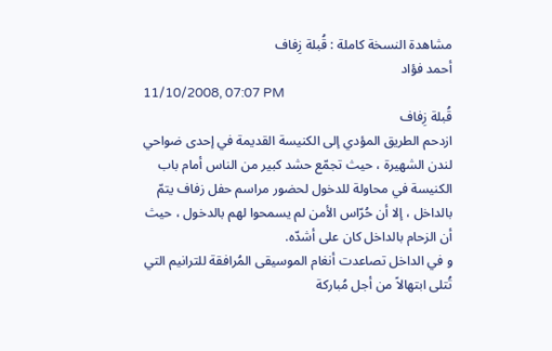مشاهدة النسخة كاملة : قُبلة زِفاف
أحمد فؤاد
11/10/2008, 07:07 PM
قُبلة زِفاف
ازدحم الطريق المؤدي إلى الكنيسة القديمة في إحدى ضواحي لندن الشهيرة ، حيث تجمّع حشد كبير من الناس أمام باب الكنيسة في محاولة للدخول لحضور مراسم حفل زفاف يتمّ بالداخل ، إلا أن حُرّاس الأمن لم يسمحوا لهم بالدخول ، حيث أن الزحام بالداخل كان على أشدّه.
و في الداخل تصاعدت أنغام الموسيقى المُرافقة للترانيم التي تُتلى ابتهالاً من أجل مُباركة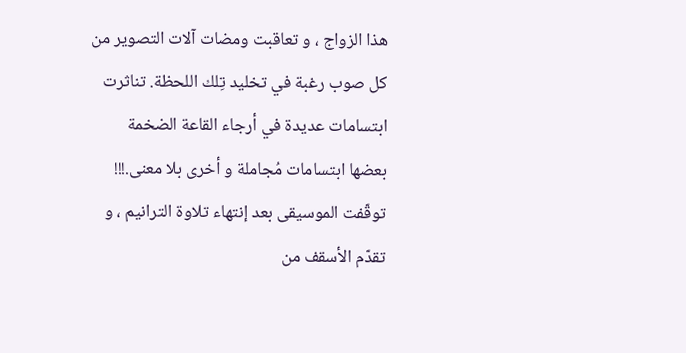هذا الزواج ، و تعاقبت ومضات آلات التصوير من كل صوب رغبة في تخليد تِلك اللحظة. تناثرت ابتسامات عديدة في أرجاء القاعة الضخمة بعضها ابتسامات مُجاملة و أخرى بلا معنى.!!!
توقّفت الموسيقى بعد إنتهاء تلاوة الترانيم ، و تقدّم الأسقف من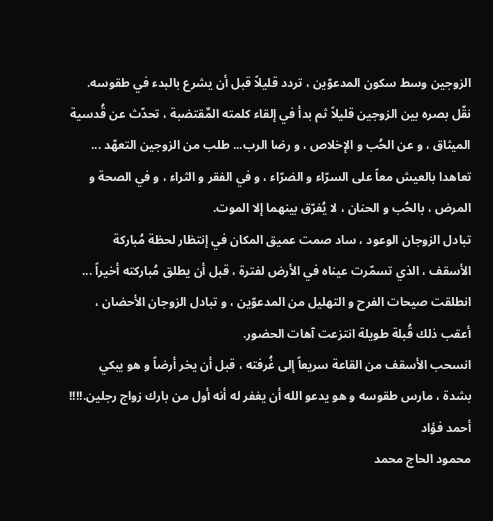الزوجين وسط سكون المدعوّين ، تردد قليلاً قبل أن يشرع بالبدء في طقوسه. نقّل بصره بين الزوجين قليلاً ثم بدأ في إلقاء كلمته المٌقتضبة ، تحدّث عن قُدسية الميثاق ، و عن الحُب و الإخلاص ، و رضا الرب... طلب من الزوجين التعهّد ... تعاهدا بالعيش معاً على السرّاء و الضرّاء ، و في الفقر و الثراء ، و في الصحة و المرض ، بالحُب و الحنان ، لا يُفرّق بينهما إلا الموت.
تبادل الزوجان الوعود ، ساد صمت عميق المكان في إنتظار لحظة مُباركة الأسقف ، الذي تسمّرت عيناه في الأرض لفترة ، قبل أن يطلق مُباركته أخيراً ...
انطلقت صيحات الفرح و التهليل من المدعوّين ، و تبادل الزوجان الأحضان ، أعقب ذلك قُبلة طويلة انتزعت آهات الحضور.
انسحب الأسقف من القاعة سريعاً إلى غُرفته ، قبل أن يخر أرضاً و هو يبكي بشدة ، مارس طقوسه و هو يدعو الله أن يغفر له أنه أول من بارك زواج رجلين.!!!!
أحمد فؤاد
محمود الحاج محمد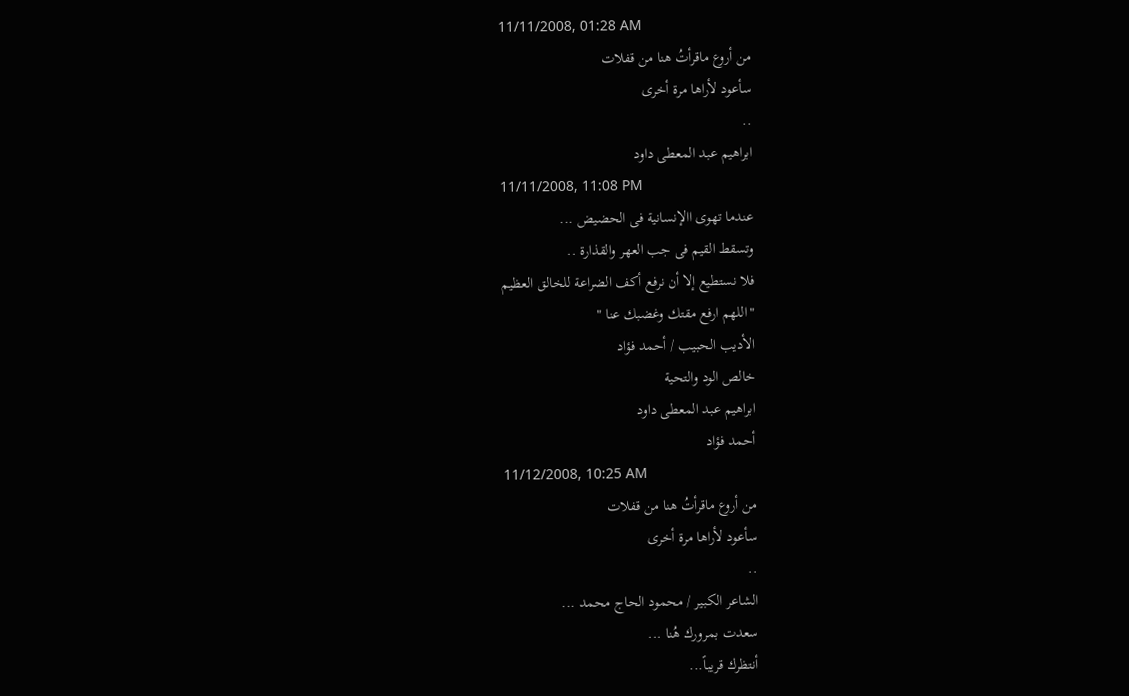11/11/2008, 01:28 AM
من أروع ماقرأتُ هنا من قفلات
سأعود لأراها مرة أخرى
..
ابراهيم عبد المعطى داود
11/11/2008, 11:08 PM
عندما تهوى االإنسانية فى الحضيض ...
وتسقط القيم فى جب العهر والقذارة ..
فلا نستطيع إلا أن نرفع أكف الضراعة للخالق العظيم
"اللهم ارفع مقتك وغضبك عنا "
الأديب الحبيب / أحمد فؤاد
خالص الود والتحية
ابراهيم عبد المعطى داود
أحمد فؤاد
11/12/2008, 10:25 AM
من أروع ماقرأتُ هنا من قفلات
سأعود لأراها مرة أخرى
..
الشاعر الكبير / محمود الحاج محمد ...
سعدت بمرورك هُنا ...
أنتظرك قريباً...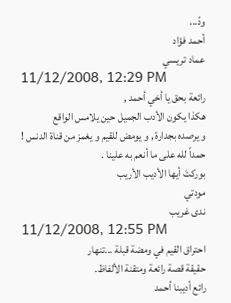ودّ...
أحمد فؤاد
عماد تريسي
11/12/2008, 12:29 PM
رائعة بحق يا أخي أحمد ,
هكذا يكون الأدب الجميل حين يلامس الواقع
و يرصده بجدارة , و يومض للقيم و يغمز من قناة الدنس !
حمداً لله على ما أنعم به علينا .
بوركتَ أيها الأديب الأريب
مودتي
ندى غريب
11/12/2008, 12:55 PM
احتراق القيم في ومضة قبلة ...تنهار
حقيقة قصة رائعة ومتقنة الألفاظ.
رائع أديبنا أحمد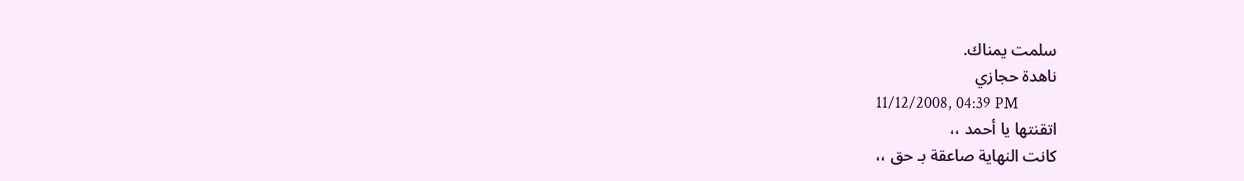سلمت يمناك.
ناهدة حجازي
11/12/2008, 04:39 PM
اتقنتها يا أحمد ،،
كانت النهاية صاعقة بـ حق ،،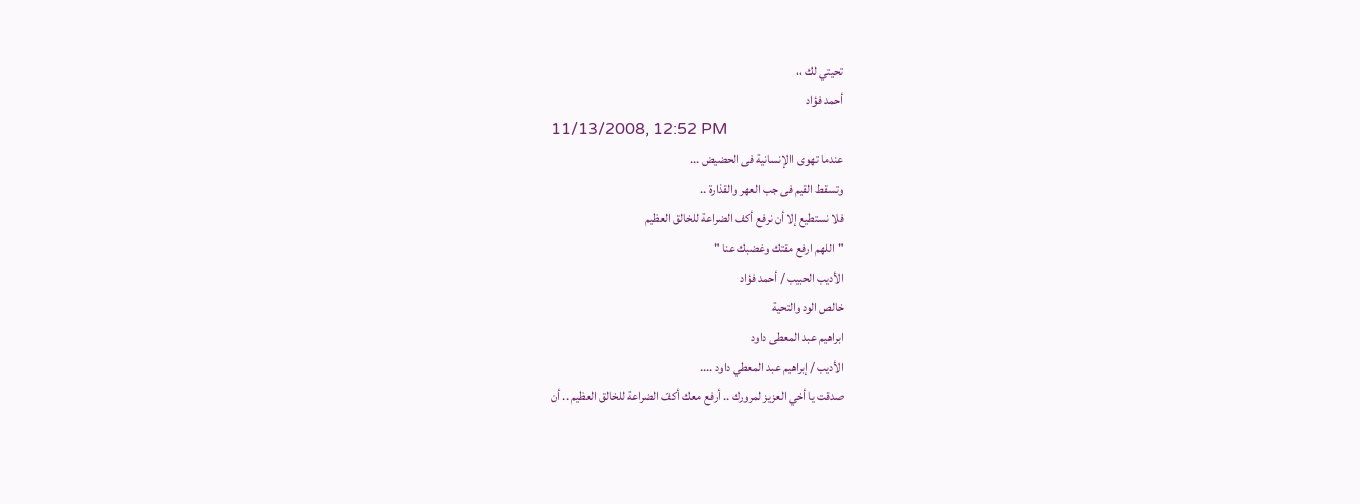تحيتي لك ،،
أحمد فؤاد
11/13/2008, 12:52 PM
عندما تهوى االإنسانية فى الحضيض ...
وتسقط القيم فى جب العهر والقذارة ..
فلا نستطيع إلا أن نرفع أكف الضراعة للخالق العظيم
"اللهم ارفع مقتك وغضبك عنا "
الأديب الحبيب / أحمد فؤاد
خالص الود والتحية
ابراهيم عبد المعطى داود
الأديب / إبراهيم عبد المعطي داود ....
صدقت يا أخي العزيز لمرورك .. أرفع معك أكفّ الضراعة للخالق العظيم .. أن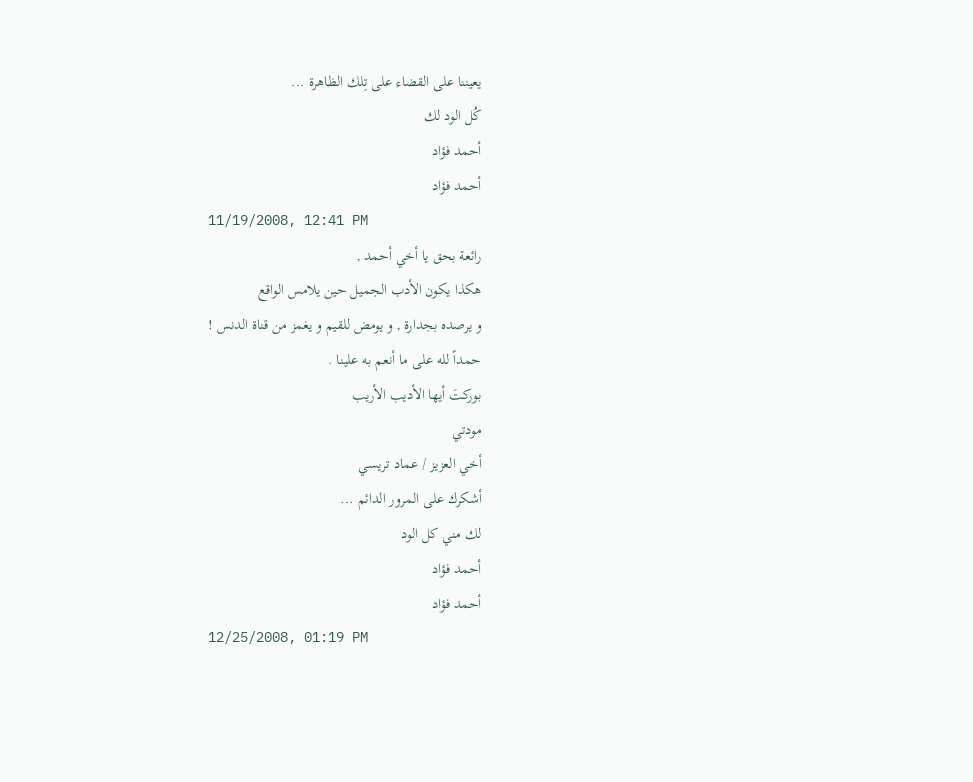يعيننا على القضاء على تِلك الظاهرة ...
كُل الود لك
أحمد فؤاد
أحمد فؤاد
11/19/2008, 12:41 PM
رائعة بحق يا أخي أحمد ,
هكذا يكون الأدب الجميل حين يلامس الواقع
و يرصده بجدارة , و يومض للقيم و يغمز من قناة الدنس !
حمداً لله على ما أنعم به علينا .
بوركتَ أيها الأديب الأريب
مودتي
أخي العزيز / عماد تريسي
أشكرك على المرور الدائم ...
لك مني كل الود
أحمد فؤاد
أحمد فؤاد
12/25/2008, 01:19 PM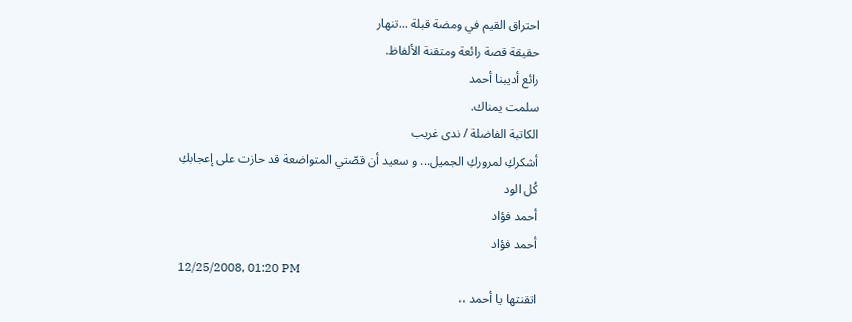احتراق القيم في ومضة قبلة ...تنهار
حقيقة قصة رائعة ومتقنة الألفاظ.
رائع أديبنا أحمد
سلمت يمناك.
الكاتبة الفاضلة / ندى غريب
أشكركِ لمروركِ الجميل... و سعيد أن قصّتي المتواضعة قد حازت على إعجابكِ
كُل الود
أحمد فؤاد
أحمد فؤاد
12/25/2008, 01:20 PM
اتقنتها يا أحمد ،،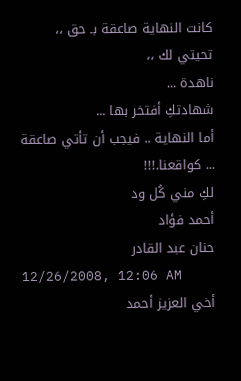كانت النهاية صاعقة بـ حق ،،
تحيتي لك ،،
ناهدة ...
شهادتكِ أفتخر بها ...
أما النهاية .. فيجب أن تأتي صاعقة ... كواقعنا.!!!
لكِ مني كُل ود
أحمد فؤاد
حنان عبد القادر
12/26/2008, 12:06 AM
أخي العزيز أحمد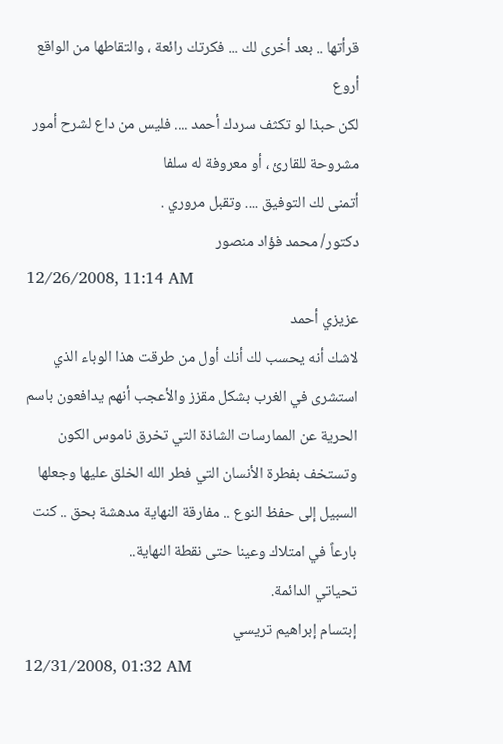قرأتها .. بعد أخرى لك ... فكرتك رائعة ، والتقاطها من الواقع أروع
لكن حبذا لو تكثف سردك أحمد .... فليس من داع لشرح أمور مشروحة للقارئ ، أو معروفة له سلفا
أتمنى لك التوفيق .... وتقبل مروري .
دكتور/ محمد فؤاد منصور
12/26/2008, 11:14 AM
عزيزي أحمد
لاشك أنه يحسب لك أنك أول من طرقت هذا الوباء الذي استشرى في الغرب بشكل مقزز والأعجب أنهم يدافعون باسم الحرية عن الممارسات الشاذة التي تخرق ناموس الكون وتستخف بفطرة الأنسان التي فطر الله الخلق عليها وجعلها السبيل إلى حفظ النوع .. مفارقة النهاية مدهشة بحق .. كنت بارعاً في امتلاك وعينا حتى نقطة النهاية..
تحياتي الدائمة.
إبتسام إبراهيم تريسي
12/31/2008, 01:32 AM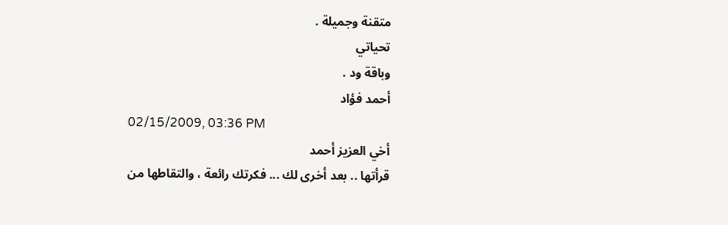متقنة وجميلة .
تحياتي
وباقة ود .
أحمد فؤاد
02/15/2009, 03:36 PM
أخي العزيز أحمد
قرأتها .. بعد أخرى لك ... فكرتك رائعة ، والتقاطها من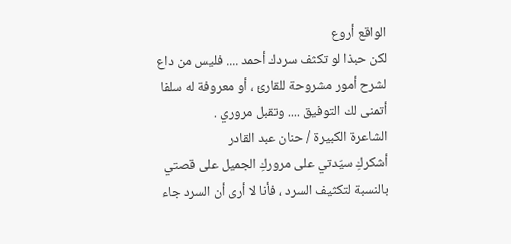الواقع أروع
لكن حبذا لو تكثف سردك أحمد .... فليس من داع لشرح أمور مشروحة للقارئ ، أو معروفة له سلفا
أتمنى لك التوفيق .... وتقبل مروري .
الشاعرة الكبيرة / حنان عبد القادر
أشكركِ سيّدتي على مروركِ الجميل على قصتي
بالنسبة لتكثيف السرد ، فأنا لا أرى أن السرد جاء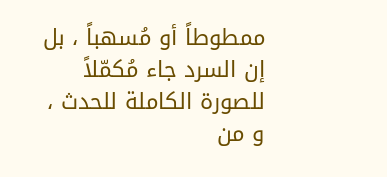ممطوطاً أو مُسهباً ، بل إن السرد جاء مُكمّلاً للصورة الكاملة للحدث ، و من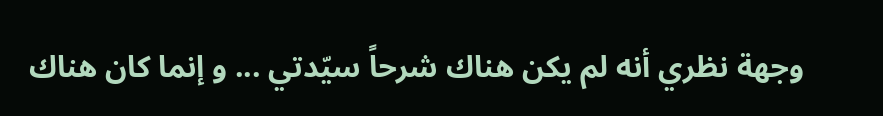وجهة نظري أنه لم يكن هناك شرحاً سيّدتي ... و إنما كان هناك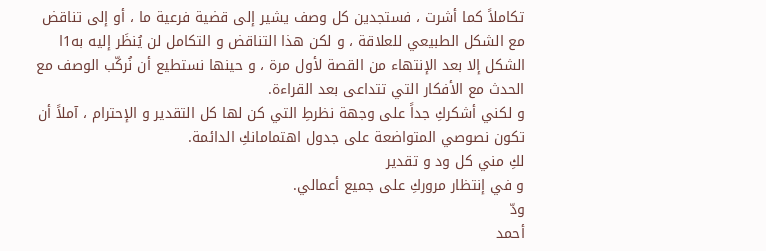تكاملاً كما أشرت ، فستجدين كل وصف يشير إلى قضية فرعية ما ، أو إلى تناقض مع الشكل الطبيعي للعلاقة ، و لكن هذا التناقض و التكامل لن يُنظَر إليه به1ا الشكل إلا بعد الإنتهاء من القصة لأول مرة ، و حينها نستطيع أن نُركّب الوصف مع الحدث مع الأفكار التي تتداعى بعد القراءة.
و لكني أشكركِ جداً على وجهة نظرطِ التي كن لها كل التقدير و الإحترام ، آملاً أن تكون نصوصي المتواضعة على جدول اهتمامانكِ الدائمة.
لكِ مني كل ود و تقدير
و في إنتظار مروركِ على جميع أعمالي.
ودّ
أحمد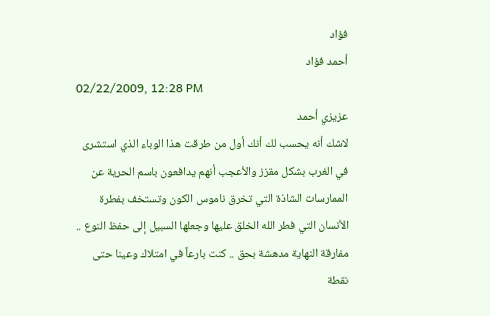فؤاد
أحمد فؤاد
02/22/2009, 12:28 PM
عزيزي أحمد
لاشك أنه يحسب لك أنك أول من طرقت هذا الوباء الذي استشرى في الغرب بشكل مقزز والأعجب أنهم يدافعون باسم الحرية عن الممارسات الشاذة التي تخرق ناموس الكون وتستخف بفطرة الأنسان التي فطر الله الخلق عليها وجعلها السبيل إلى حفظ النوع .. مفارقة النهاية مدهشة بحق .. كنت بارعاً في امتلاك وعينا حتى نقطة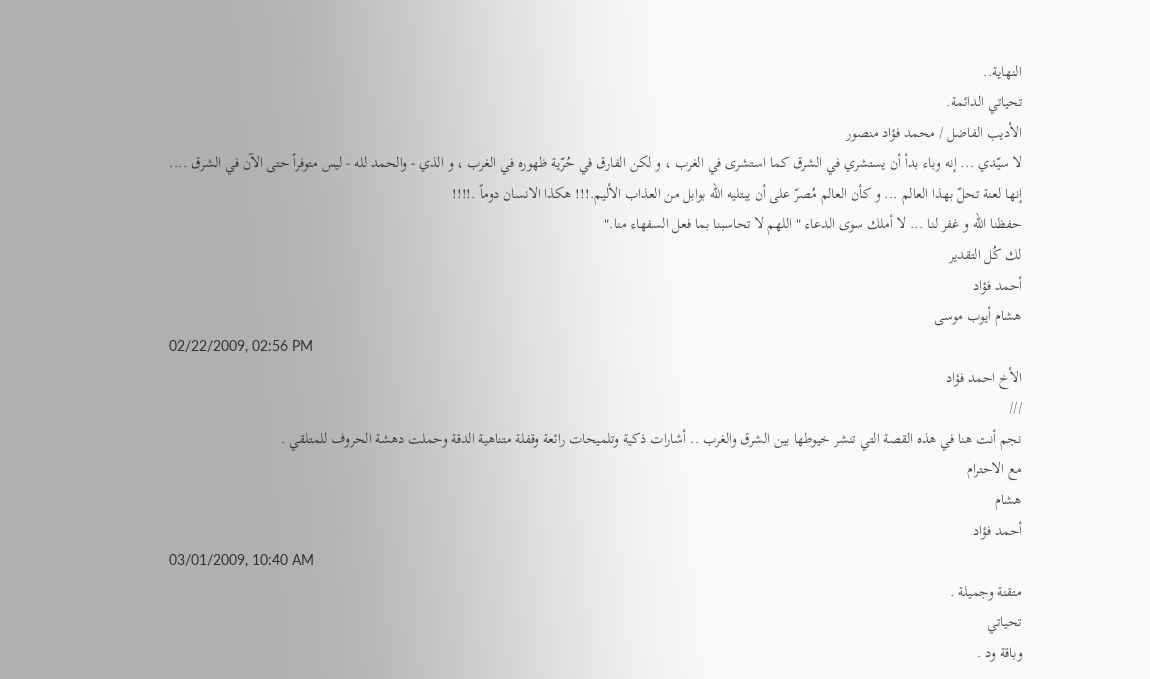النهاية..
تحياتي الدائمة.
الأديب الفاضل / محمد فؤاد منصور
لا سيّدي ... إنه وباء بدأ أن يستشري في الشرق كما استشرى في الغرب ، و لكن الفارق في حُرّية ظهوره في الغرب ، و الذي - والحمد لله - ليس متوفراً حتى الآن في الشرق ....
إنها لعنة تحلّ بهذا العالم ... و كأن العالم مُصرّ على أن يبتليه الله بوابل من العذاب الأليم.!!! هكذا الانسان دوماً .!!!!
حفظنا الله و غفر لنا ... لا أملك سوى الدعاء " اللهم لا تحاسبنا بما فعل السفهاء منا."
لك كُل التقدير
أحمد فؤاد
هشام أيوب موسى
02/22/2009, 02:56 PM
الأخ احمد فؤاد
///
نجم أنت هنا في هذه القصة التي تنشر خيوطها بين الشرق والغرب .. أشارات ذكية وتلميحات رائعة وقفلة متناهية الدقة وحملت دهشة الحروف للمتلقي .
مع الاحترام
هشام
أحمد فؤاد
03/01/2009, 10:40 AM
متقنة وجميلة .
تحياتي
وباقة ود .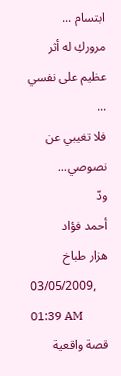ابتسام ...
مروركِ له أثر عظيم على نفسي ...
فلا تغيبي عن نصوصي...
ودّ
أحمد فؤاد
هزار طباخ
03/05/2009, 01:39 AM
قصة واقعية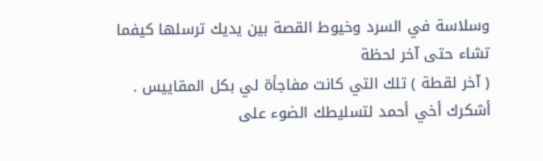وسلاسة في السرد وخيوط القصة بين يديك ترسلها كيفما تشاء حتى آخر لحظة
( آخر لقطة ) تلك التي كانت مفاجأة لي بكل المقاييس .
أشكرك أخي أحمد لتسليطك الضوء على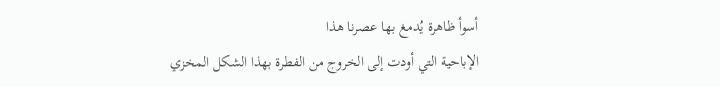أسوأ ظاهرة يُدمغ بها عصرنا هذا
الإباحية التي أودت إلى الخروج من الفطرة بهذا الشكل المخزي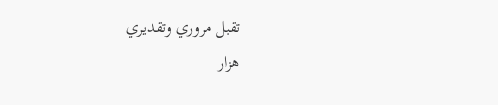تقبل مروري وتقديري
هزار